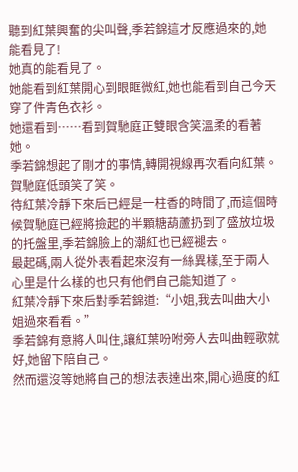聽到紅葉興奮的尖叫聲,季若錦這才反應過來的,她能看見了!
她真的能看見了。
她能看到紅葉開心到眼眶微紅,她也能看到自己今天穿了件青色衣衫。
她還看到……看到賀馳庭正雙眼含笑溫柔的看著她。
季若錦想起了剛才的事情,轉開視線再次看向紅葉。
賀馳庭低頭笑了笑。
待紅葉冷靜下來后已經是一柱香的時間了,而這個時候賀馳庭已經將撿起的半顆糖葫蘆扔到了盛放垃圾的托盤里,季若錦臉上的潮紅也已經褪去。
最起碼,兩人從外表看起來沒有一絲異樣,至于兩人心里是什么樣的也只有他們自己能知道了。
紅葉冷靜下來后對季若錦道:“小姐,我去叫曲大小姐過來看看。”
季若錦有意將人叫住,讓紅葉吩咐旁人去叫曲輕歌就好,她留下陪自己。
然而還沒等她將自己的想法表達出來,開心過度的紅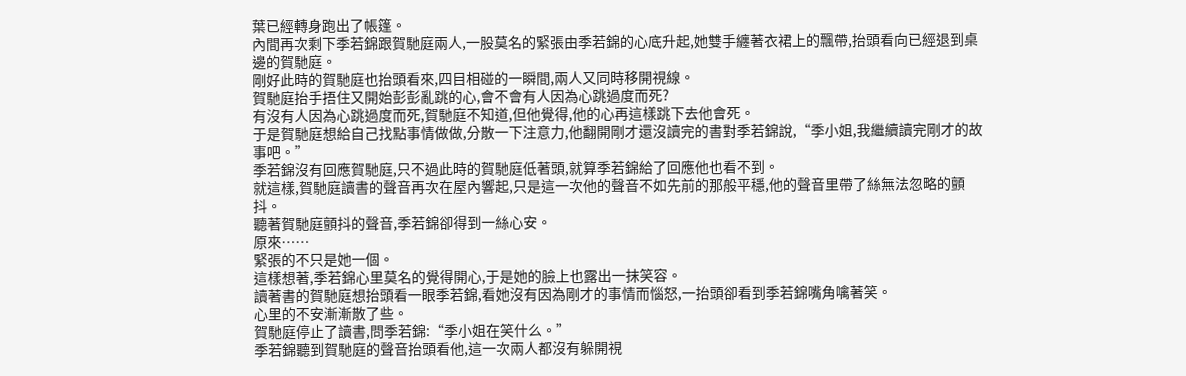葉已經轉身跑出了帳篷。
內間再次剩下季若錦跟賀馳庭兩人,一股莫名的緊張由季若錦的心底升起,她雙手纏著衣裙上的飄帶,抬頭看向已經退到桌邊的賀馳庭。
剛好此時的賀馳庭也抬頭看來,四目相碰的一瞬間,兩人又同時移開視線。
賀馳庭抬手捂住又開始彭彭亂跳的心,會不會有人因為心跳過度而死?
有沒有人因為心跳過度而死,賀馳庭不知道,但他覺得,他的心再這樣跳下去他會死。
于是賀馳庭想給自己找點事情做做,分散一下注意力,他翻開剛才還沒讀完的書對季若錦說,“季小姐,我繼續讀完剛才的故事吧。”
季若錦沒有回應賀馳庭,只不過此時的賀馳庭低著頭,就算季若錦給了回應他也看不到。
就這樣,賀馳庭讀書的聲音再次在屋內響起,只是這一次他的聲音不如先前的那般平穩,他的聲音里帶了絲無法忽略的顫抖。
聽著賀馳庭顫抖的聲音,季若錦卻得到一絲心安。
原來……
緊張的不只是她一個。
這樣想著,季若錦心里莫名的覺得開心,于是她的臉上也露出一抹笑容。
讀著書的賀馳庭想抬頭看一眼季若錦,看她沒有因為剛才的事情而惱怒,一抬頭卻看到季若錦嘴角噙著笑。
心里的不安漸漸散了些。
賀馳庭停止了讀書,問季若錦:“季小姐在笑什么。”
季若錦聽到賀馳庭的聲音抬頭看他,這一次兩人都沒有躲開視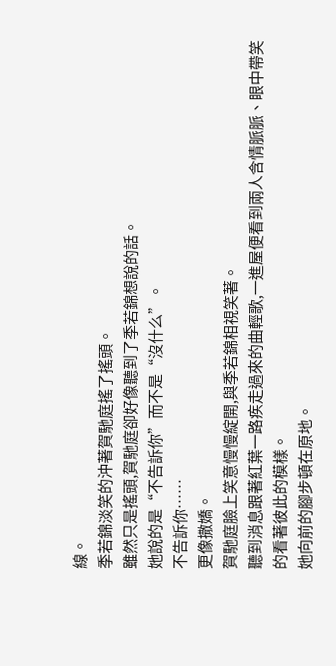線。
季若錦淡笑的沖著賀馳庭搖了搖頭。
雖然只是搖頭,賀馳庭卻好像聽到了季若錦想說的話。
她說的是“不告訴你”而不是“沒什么”。
不告訴你……
更像撒嬌。
賀馳庭臉上笑意慢慢綻開,與季若錦相視笑著。
聽到消息跟著紅葉一路疾走過來的曲輕歌,一進屋便看到兩人含情脈脈、眼中帶笑的看著彼此的模樣。
她向前的腳步頓在原地。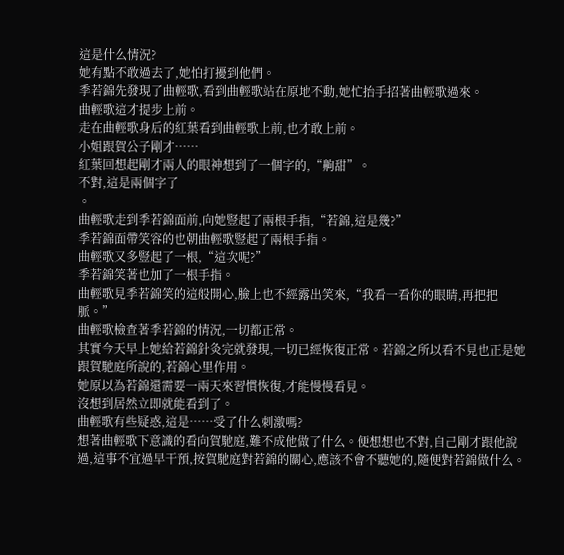這是什么情況?
她有點不敢過去了,她怕打擾到他們。
季若錦先發現了曲輕歌,看到曲輕歌站在原地不動,她忙抬手招著曲輕歌過來。
曲輕歌這才提步上前。
走在曲輕歌身后的紅葉看到曲輕歌上前,也才敢上前。
小姐跟賀公子剛才……
紅葉回想起剛才兩人的眼神想到了一個字的,“齁甜”。
不對,這是兩個字了
。
曲輕歌走到季若錦面前,向她豎起了兩根手指,“若錦,這是幾?”
季若錦面帶笑容的也朝曲輕歌豎起了兩根手指。
曲輕歌又多豎起了一根,“這次呢?”
季若錦笑著也加了一根手指。
曲輕歌見季若錦笑的這般開心,臉上也不經露出笑來,“我看一看你的眼睛,再把把脈。”
曲輕歌檢查著季若錦的情況,一切都正常。
其實今天早上她給若錦針灸完就發現,一切已經恢復正常。若錦之所以看不見也正是她跟賀馳庭所說的,若錦心里作用。
她原以為若錦還需要一兩天來習慣恢復,才能慢慢看見。
沒想到居然立即就能看到了。
曲輕歌有些疑惑,這是……受了什么刺激嗎?
想著曲輕歌下意識的看向賀馳庭,難不成他做了什么。便想想也不對,自己剛才跟他說過,這事不宜過早干預,按賀馳庭對若錦的關心,應該不會不聽她的,隨便對若錦做什么。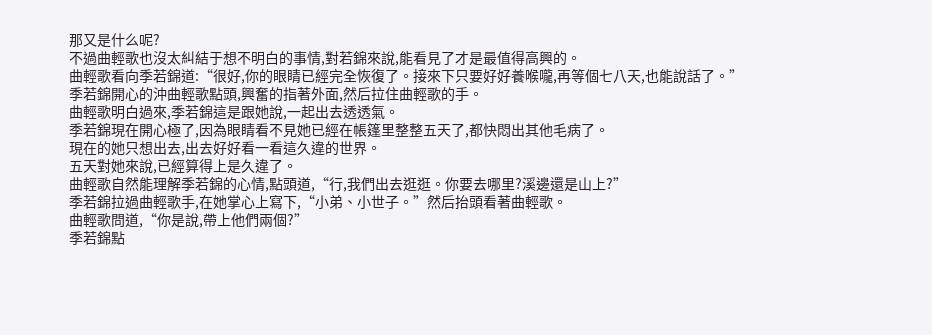那又是什么呢?
不過曲輕歌也沒太糾結于想不明白的事情,對若錦來說,能看見了才是最值得高興的。
曲輕歌看向季若錦道:“很好,你的眼睛已經完全恢復了。接來下只要好好養喉嚨,再等個七八天,也能說話了。”
季若錦開心的沖曲輕歌點頭,興奮的指著外面,然后拉住曲輕歌的手。
曲輕歌明白過來,季若錦這是跟她說,一起出去透透氣。
季若錦現在開心極了,因為眼睛看不見她已經在帳篷里整整五天了,都快悶出其他毛病了。
現在的她只想出去,出去好好看一看這久違的世界。
五天對她來說,已經算得上是久違了。
曲輕歌自然能理解季若錦的心情,點頭道,“行,我們出去逛逛。你要去哪里?溪邊還是山上?”
季若錦拉過曲輕歌手,在她掌心上寫下,“小弟、小世子。”然后抬頭看著曲輕歌。
曲輕歌問道,“你是說,帶上他們兩個?”
季若錦點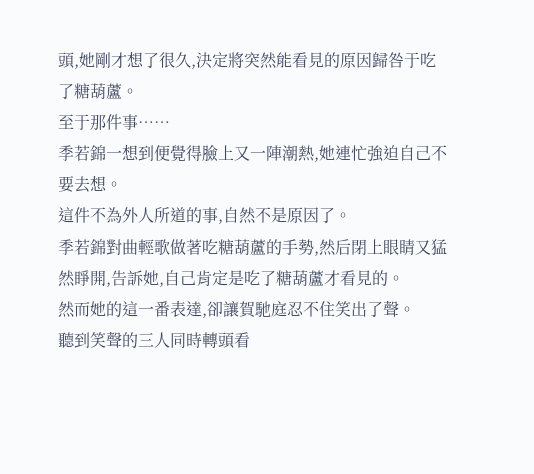頭,她剛才想了很久,決定將突然能看見的原因歸咎于吃了糖葫蘆。
至于那件事……
季若錦一想到便覺得臉上又一陣潮熱,她連忙強迫自己不要去想。
這件不為外人所道的事,自然不是原因了。
季若錦對曲輕歌做著吃糖葫蘆的手勢,然后閉上眼睛又猛然睜開,告訴她,自己肯定是吃了糖葫蘆才看見的。
然而她的這一番表達,卻讓賀馳庭忍不住笑出了聲。
聽到笑聲的三人同時轉頭看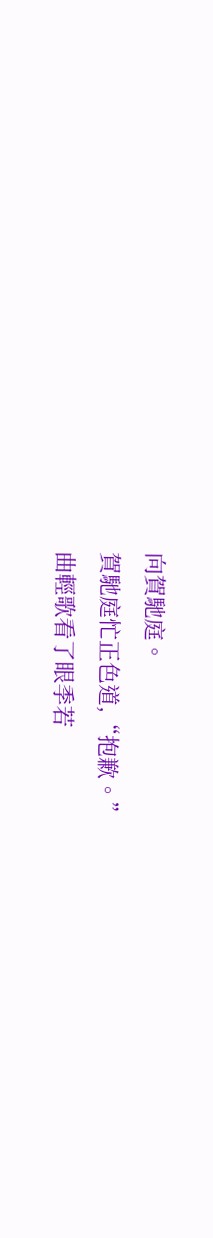向賀馳庭。
賀馳庭忙正色道,“抱歉。”
曲輕歌看了眼季若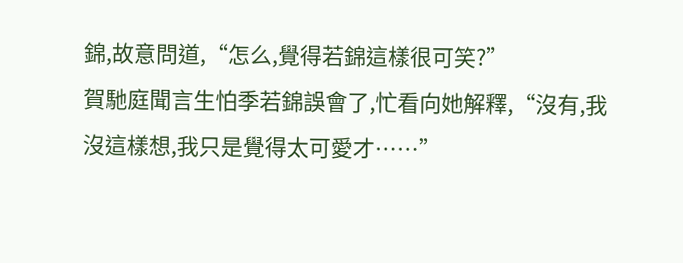錦,故意問道,“怎么,覺得若錦這樣很可笑?”
賀馳庭聞言生怕季若錦誤會了,忙看向她解釋,“沒有,我沒這樣想,我只是覺得太可愛才……”